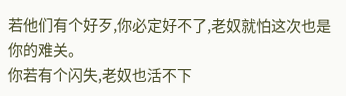若他们有个好歹,你必定好不了,老奴就怕这次也是你的难关。
你若有个闪失,老奴也活不下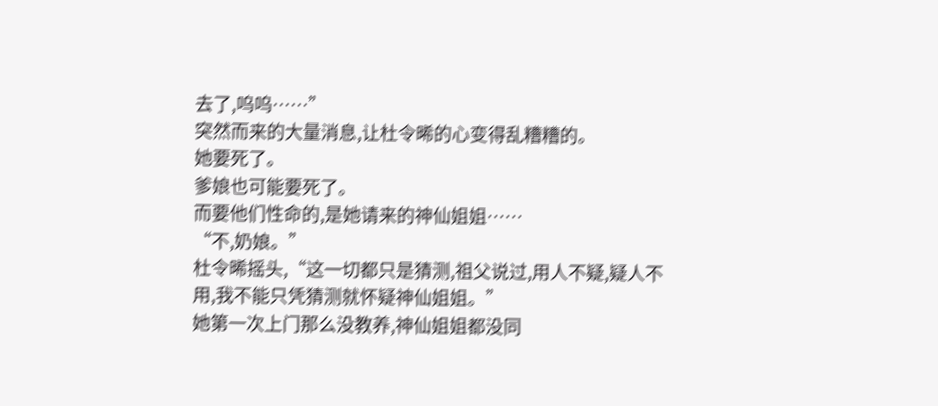去了,呜呜……”
突然而来的大量消息,让杜令晞的心变得乱糟糟的。
她要死了。
爹娘也可能要死了。
而要他们性命的,是她请来的神仙姐姐……
“不,奶娘。”
杜令晞摇头,“这一切都只是猜测,祖父说过,用人不疑,疑人不用,我不能只凭猜测就怀疑神仙姐姐。”
她第一次上门那么没教养,神仙姐姐都没同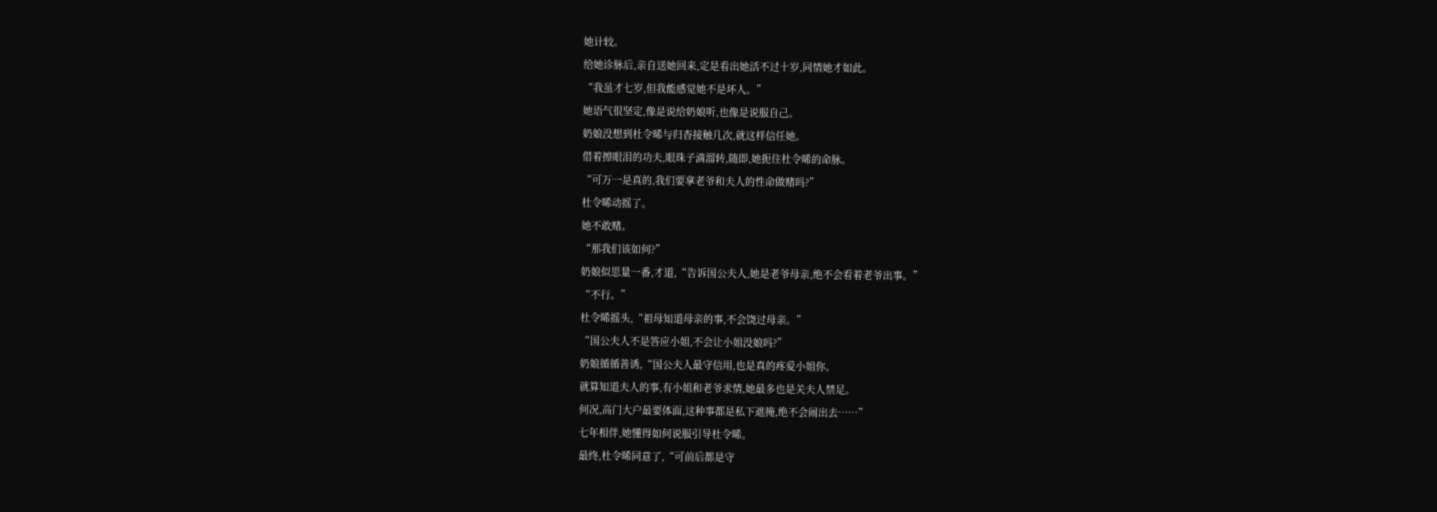她计较。
给她诊脉后,亲自送她回来,定是看出她活不过十岁,同情她才如此。
“我虽才七岁,但我能感觉她不是坏人。”
她语气很坚定,像是说给奶娘听,也像是说服自己。
奶娘没想到杜令晞与归杳接触几次,就这样信任她。
借着擦眼泪的功夫,眼珠子滴溜转,随即,她扼住杜令晞的命脉。
“可万一是真的,我们要拿老爷和夫人的性命做赌吗?”
杜令晞动摇了。
她不敢赌。
“那我们该如何?”
奶娘似思量一番,才道,“告诉国公夫人,她是老爷母亲,绝不会看着老爷出事。”
“不行。”
杜令晞摇头,“祖母知道母亲的事,不会饶过母亲。”
“国公夫人不是答应小姐,不会让小姐没娘吗?”
奶娘循循善诱,“国公夫人最守信用,也是真的疼爱小姐你。
就算知道夫人的事,有小姐和老爷求情,她最多也是关夫人禁足。
何况,高门大户最要体面,这种事都是私下遮掩,绝不会闹出去……”
七年相伴,她懂得如何说服引导杜令晞。
最终,杜令晞同意了,“可前后都是守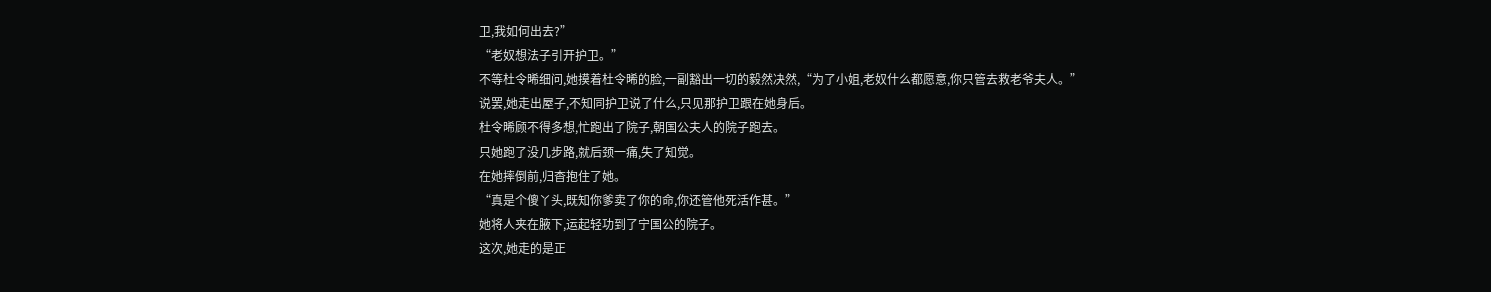卫,我如何出去?”
“老奴想法子引开护卫。”
不等杜令晞细问,她摸着杜令晞的脸,一副豁出一切的毅然决然,“为了小姐,老奴什么都愿意,你只管去救老爷夫人。”
说罢,她走出屋子,不知同护卫说了什么,只见那护卫跟在她身后。
杜令晞顾不得多想,忙跑出了院子,朝国公夫人的院子跑去。
只她跑了没几步路,就后颈一痛,失了知觉。
在她摔倒前,归杳抱住了她。
“真是个傻丫头,既知你爹卖了你的命,你还管他死活作甚。”
她将人夹在腋下,运起轻功到了宁国公的院子。
这次,她走的是正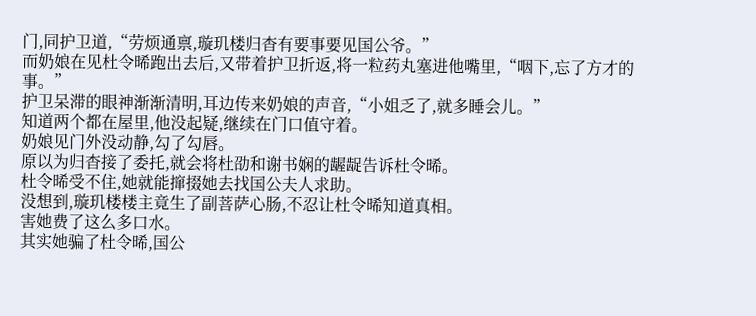门,同护卫道,“劳烦通禀,璇玑楼归杳有要事要见国公爷。”
而奶娘在见杜令晞跑出去后,又带着护卫折返,将一粒药丸塞进他嘴里,“咽下,忘了方才的事。”
护卫呆滞的眼神渐渐清明,耳边传来奶娘的声音,“小姐乏了,就多睡会儿。”
知道两个都在屋里,他没起疑,继续在门口值守着。
奶娘见门外没动静,勾了勾唇。
原以为归杳接了委托,就会将杜劭和谢书娴的龌龊告诉杜令晞。
杜令晞受不住,她就能撺掇她去找国公夫人求助。
没想到,璇玑楼楼主竟生了副菩萨心肠,不忍让杜令晞知道真相。
害她费了这么多口水。
其实她骗了杜令晞,国公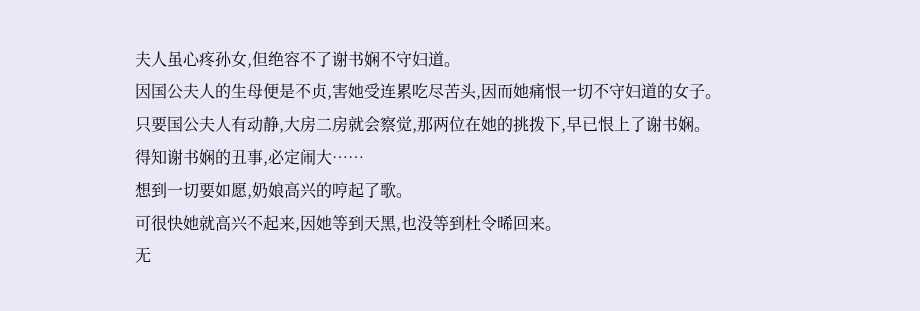夫人虽心疼孙女,但绝容不了谢书娴不守妇道。
因国公夫人的生母便是不贞,害她受连累吃尽苦头,因而她痛恨一切不守妇道的女子。
只要国公夫人有动静,大房二房就会察觉,那两位在她的挑拨下,早已恨上了谢书娴。
得知谢书娴的丑事,必定闹大……
想到一切要如愿,奶娘高兴的哼起了歌。
可很快她就高兴不起来,因她等到天黑,也没等到杜令晞回来。
无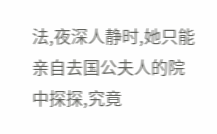法,夜深人静时,她只能亲自去国公夫人的院中探探,究竟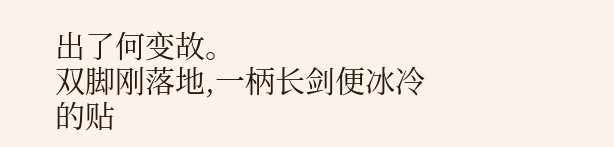出了何变故。
双脚刚落地,一柄长剑便冰冷的贴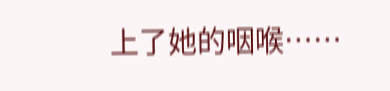上了她的咽喉……